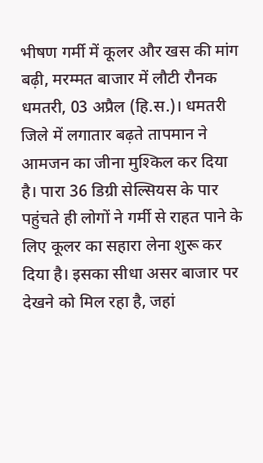भीषण गर्मी में कूलर और खस की मांग बढ़ी, मरम्मत बाजार में लौटी रौनक
धमतरी, 03 अप्रैल (हि.स.)। धमतरी जिले में लगातार बढ़ते तापमान ने आमजन का जीना मुश्किल कर दिया है। पारा 36 डिग्री सेल्सियस के पार पहुंचते ही लोगों ने गर्मी से राहत पाने के लिए कूलर का सहारा लेना शुरू कर दिया है। इसका सीधा असर बाजार पर देखने को मिल रहा है, जहां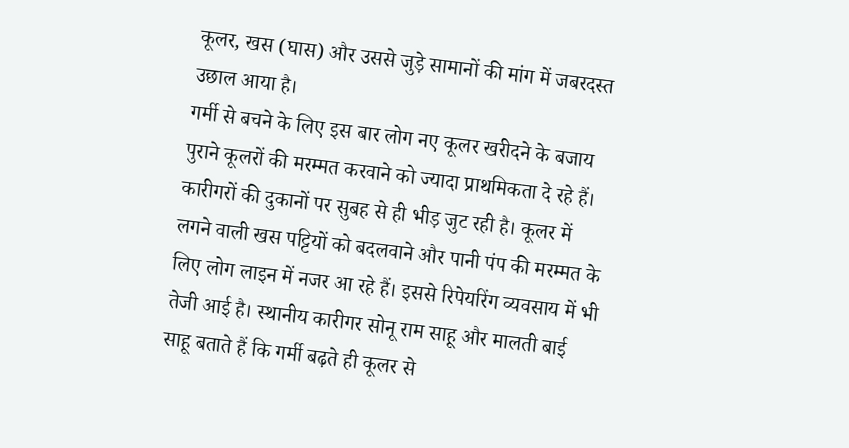कूलर, खस (घास) और उससे जुड़े सामानों की मांग में जबरदस्त उछाल आया है।
गर्मी से बचने के लिए इस बार लोग नए कूलर खरीदने के बजाय पुराने कूलरों की मरम्मत करवाने को ज्यादा प्राथमिकता दे रहे हैं। कारीगरों की दुकानों पर सुबह से ही भीड़ जुट रही है। कूलर में लगने वाली खस पट्टियों को बदलवाने और पानी पंप की मरम्मत के लिए लोग लाइन में नजर आ रहे हैं। इससे रिपेयरिंग व्यवसाय में भी तेजी आई है। स्थानीय कारीगर सोनू राम साहू और मालती बाई साहू बताते हैं कि गर्मी बढ़ते ही कूलर से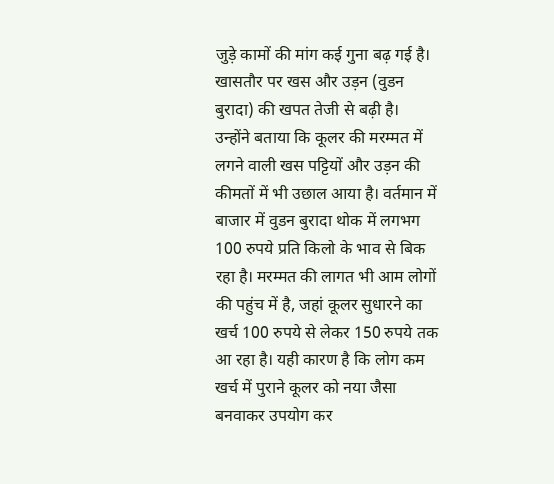जुड़े कामों की मांग कई गुना बढ़ गई है। खासतौर पर खस और उड़न (वुडन बुरादा) की खपत तेजी से बढ़ी है।
उन्होंने बताया कि कूलर की मरम्मत में लगने वाली खस पट्टियों और उड़न की कीमतों में भी उछाल आया है। वर्तमान में बाजार में वुडन बुरादा थोक में लगभग 100 रुपये प्रति किलो के भाव से बिक रहा है। मरम्मत की लागत भी आम लोगों की पहुंच में है, जहां कूलर सुधारने का खर्च 100 रुपये से लेकर 150 रुपये तक आ रहा है। यही कारण है कि लोग कम खर्च में पुराने कूलर को नया जैसा बनवाकर उपयोग कर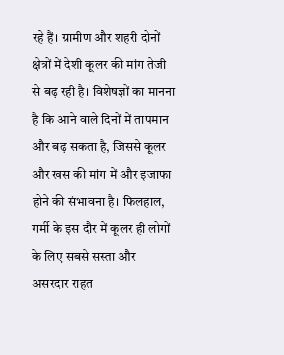रहे हैं। ग्रामीण और शहरी दोनों क्षेत्रों में देशी कूलर की मांग तेजी से बढ़ रही है। विशेषज्ञों का मानना है कि आने वाले दिनों में तापमान और बढ़ सकता है, जिससे कूलर और खस की मांग में और इजाफा होने की संभावना है। फिलहाल, गर्मी के इस दौर में कूलर ही लोगों के लिए सबसे सस्ता और असरदार राहत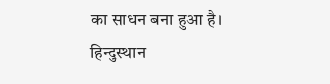का साधन बना हुआ है।
हिन्दुस्थान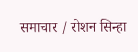समाचार / रोशन सिन्हा